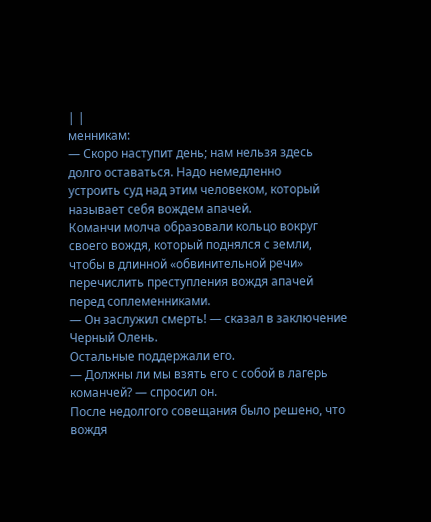| |
менникам:
— Скоро наступит день; нам нельзя здесь долго оставаться. Надо немедленно
устроить суд над этим человеком, который называет себя вождем апачей.
Команчи молча образовали кольцо вокруг своего вождя, который поднялся с земли,
чтобы в длинной «обвинительной речи» перечислить преступления вождя апачей
перед соплеменниками.
— Он заслужил смерть! — сказал в заключение Черный Олень.
Остальные поддержали его.
— Должны ли мы взять его с собой в лагерь команчей? — спросил он.
После недолгого совещания было решено, что вождя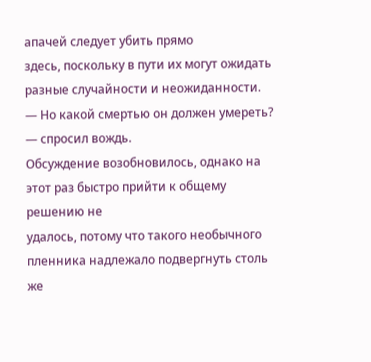апачей следует убить прямо
здесь, поскольку в пути их могут ожидать разные случайности и неожиданности.
— Но какой смертью он должен умереть? — спросил вождь.
Обсуждение возобновилось, однако на этот раз быстро прийти к общему решению не
удалось, потому что такого необычного пленника надлежало подвергнуть столь же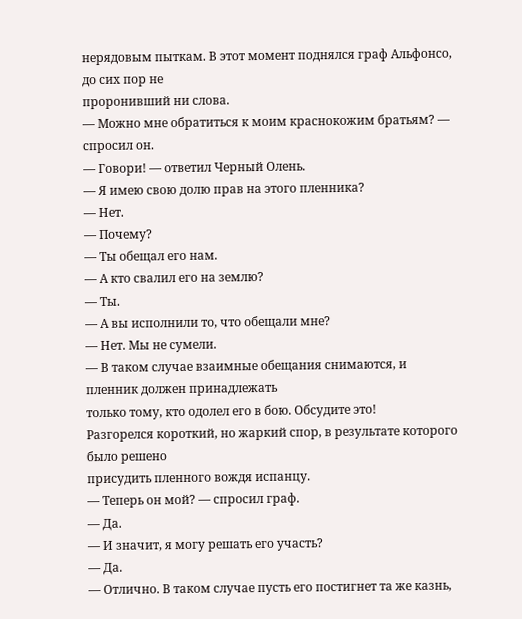нерядовым пыткам. В этот момент поднялся граф Альфонсо, до сих пор не
проронивший ни слова.
— Можно мне обратиться к моим краснокожим братьям? — спросил он.
— Говори! — ответил Черный Олень.
— Я имею свою долю прав на этого пленника?
— Нет.
— Почему?
— Ты обещал его нам.
— А кто свалил его на землю?
— Ты.
— А вы исполнили то, что обещали мне?
— Нет. Мы не сумели.
— В таком случае взаимные обещания снимаются, и пленник должен принадлежать
только тому, кто одолел его в бою. Обсудите это!
Разгорелся короткий, но жаркий спор, в результате которого было решено
присудить пленного вождя испанцу.
— Теперь он мой? — спросил граф.
— Да.
— И значит, я могу решать его участь?
— Да.
— Отлично. В таком случае пусть его постигнет та же казнь,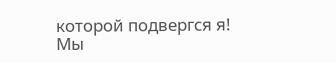которой подвергся я!
Мы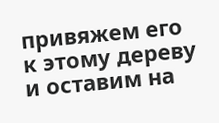привяжем его к этому дереву и оставим на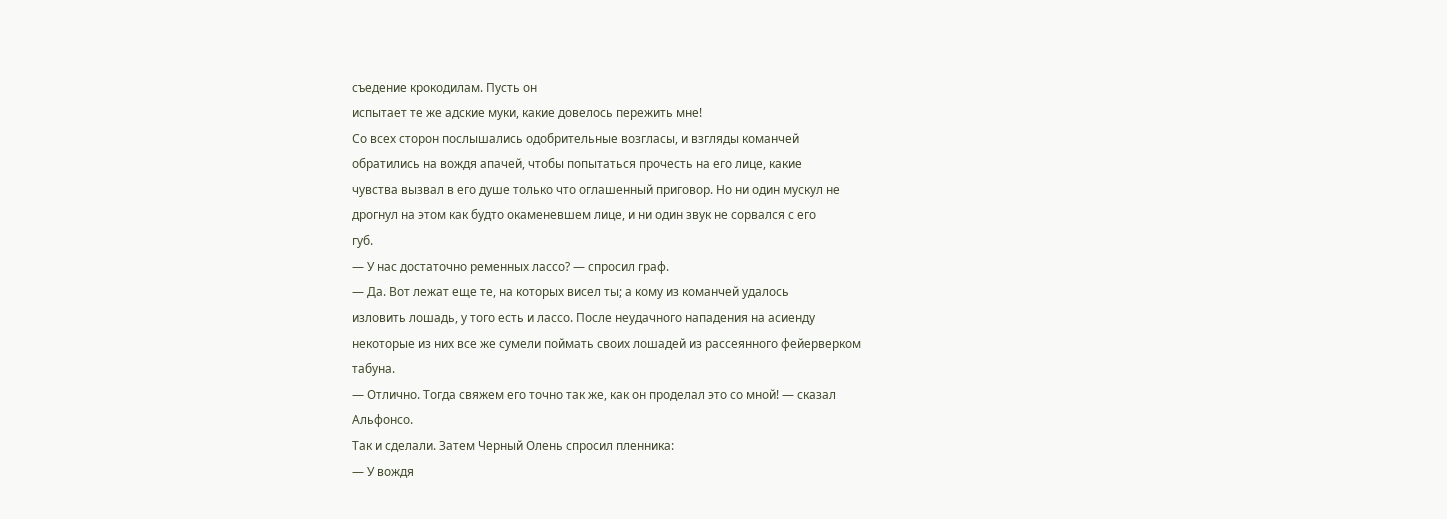съедение крокодилам. Пусть он
испытает те же адские муки, какие довелось пережить мне!
Со всех сторон послышались одобрительные возгласы, и взгляды команчей
обратились на вождя апачей, чтобы попытаться прочесть на его лице, какие
чувства вызвал в его душе только что оглашенный приговор. Но ни один мускул не
дрогнул на этом как будто окаменевшем лице, и ни один звук не сорвался с его
губ.
— У нас достаточно ременных лассо? — спросил граф.
— Да. Вот лежат еще те, на которых висел ты; а кому из команчей удалось
изловить лошадь, у того есть и лассо. После неудачного нападения на асиенду
некоторые из них все же сумели поймать своих лошадей из рассеянного фейерверком
табуна.
— Отлично. Тогда свяжем его точно так же, как он проделал это со мной! — сказал
Альфонсо.
Так и сделали. Затем Черный Олень спросил пленника:
— У вождя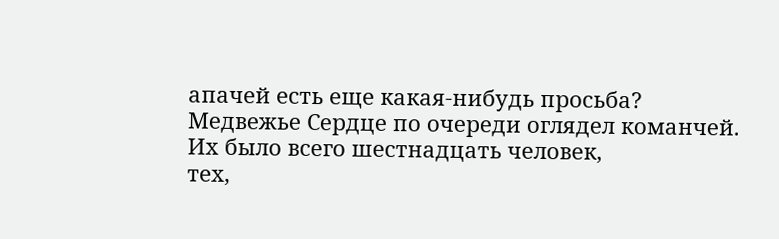апачей есть еще какая-нибудь просьба?
Медвежье Сердце по очереди оглядел команчей. Их было всего шестнадцать человек,
тех,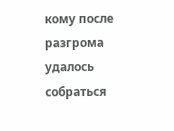кому после разгрома удалось собраться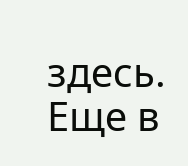здесь. Еще в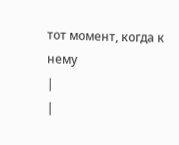тот момент, когда к
нему
|
|